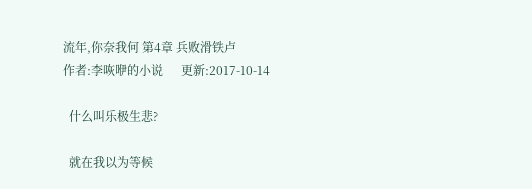流年,你奈我何 第4章 兵败滑铁卢
作者:李咴咿的小说      更新:2017-10-14

  什么叫乐极生悲?

  就在我以为等候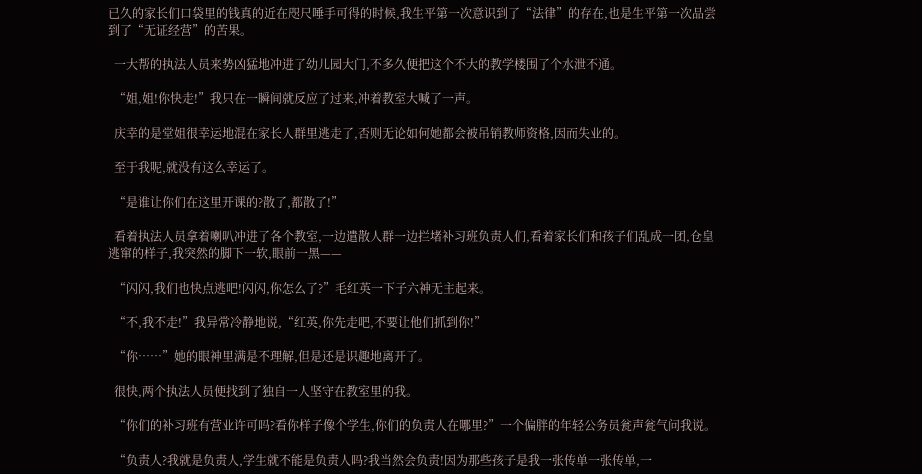已久的家长们口袋里的钱真的近在咫尺唾手可得的时候,我生平第一次意识到了“法律”的存在,也是生平第一次品尝到了“无证经营”的苦果。

  一大帮的执法人员来势凶猛地冲进了幼儿园大门,不多久便把这个不大的教学楼围了个水泄不通。

  “姐,姐!你快走!”我只在一瞬间就反应了过来,冲着教室大喊了一声。

  庆幸的是堂姐很幸运地混在家长人群里逃走了,否则无论如何她都会被吊销教师资格,因而失业的。

  至于我呢,就没有这么幸运了。

  “是谁让你们在这里开课的?散了,都散了!”

  看着执法人员拿着喇叭冲进了各个教室,一边遣散人群一边拦堵补习班负责人们,看着家长们和孩子们乱成一团,仓皇逃窜的样子,我突然的脚下一软,眼前一黑——

  “闪闪,我们也快点逃吧!闪闪,你怎么了?”毛红英一下子六神无主起来。

  “不,我不走!”我异常冷静地说,“红英,你先走吧,不要让他们抓到你!”

  “你……”她的眼神里满是不理解,但是还是识趣地离开了。

  很快,两个执法人员便找到了独自一人坚守在教室里的我。

  “你们的补习班有营业许可吗?看你样子像个学生,你们的负责人在哪里?”一个偏胖的年轻公务员瓮声瓮气问我说。

  “负责人?我就是负责人,学生就不能是负责人吗?我当然会负责!因为那些孩子是我一张传单一张传单,一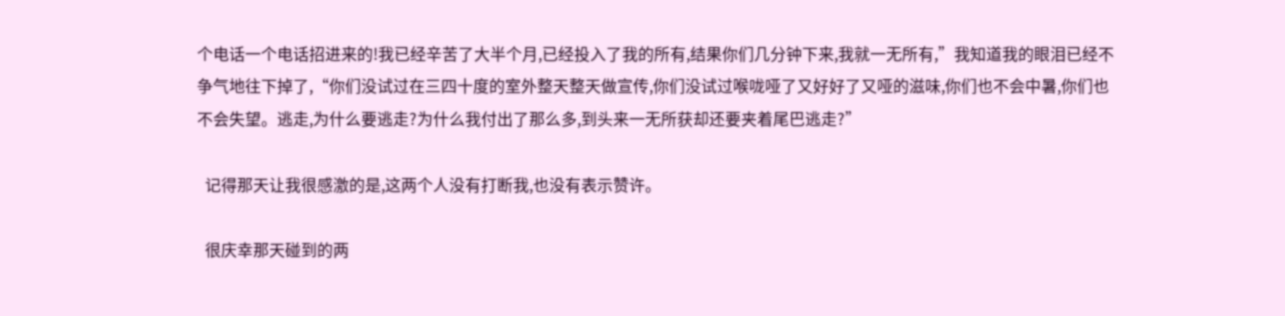个电话一个电话招进来的!我已经辛苦了大半个月,已经投入了我的所有,结果你们几分钟下来,我就一无所有,”我知道我的眼泪已经不争气地往下掉了,“你们没试过在三四十度的室外整天整天做宣传,你们没试过喉咙哑了又好好了又哑的滋味,你们也不会中暑,你们也不会失望。逃走,为什么要逃走?为什么我付出了那么多,到头来一无所获却还要夹着尾巴逃走?”

  记得那天让我很感激的是,这两个人没有打断我,也没有表示赞许。

  很庆幸那天碰到的两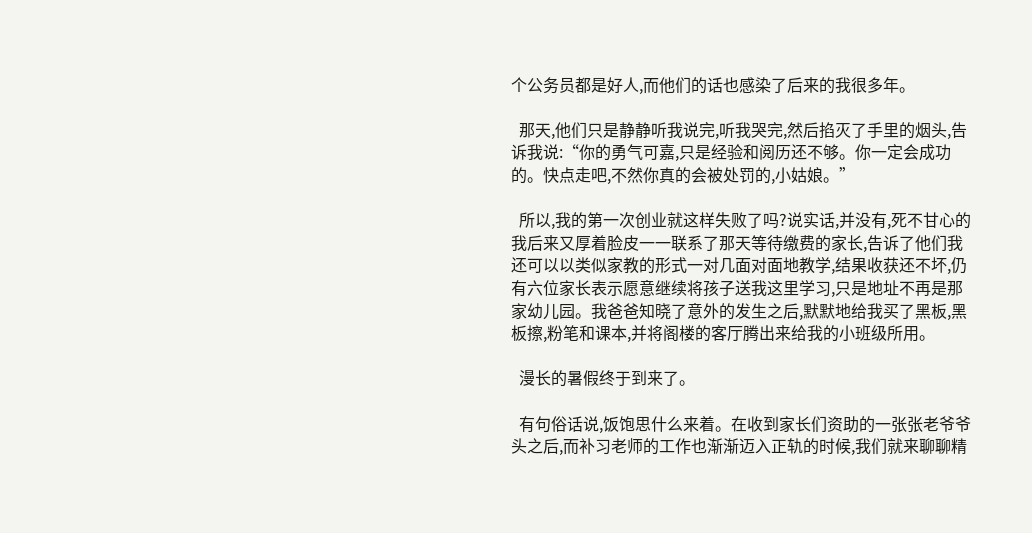个公务员都是好人,而他们的话也感染了后来的我很多年。

  那天,他们只是静静听我说完,听我哭完,然后掐灭了手里的烟头,告诉我说:“你的勇气可嘉,只是经验和阅历还不够。你一定会成功的。快点走吧,不然你真的会被处罚的,小姑娘。”

  所以,我的第一次创业就这样失败了吗?说实话,并没有,死不甘心的我后来又厚着脸皮一一联系了那天等待缴费的家长,告诉了他们我还可以以类似家教的形式一对几面对面地教学,结果收获还不坏,仍有六位家长表示愿意继续将孩子送我这里学习,只是地址不再是那家幼儿园。我爸爸知晓了意外的发生之后,默默地给我买了黑板,黑板擦,粉笔和课本,并将阁楼的客厅腾出来给我的小班级所用。

  漫长的暑假终于到来了。

  有句俗话说,饭饱思什么来着。在收到家长们资助的一张张老爷爷头之后,而补习老师的工作也渐渐迈入正轨的时候,我们就来聊聊精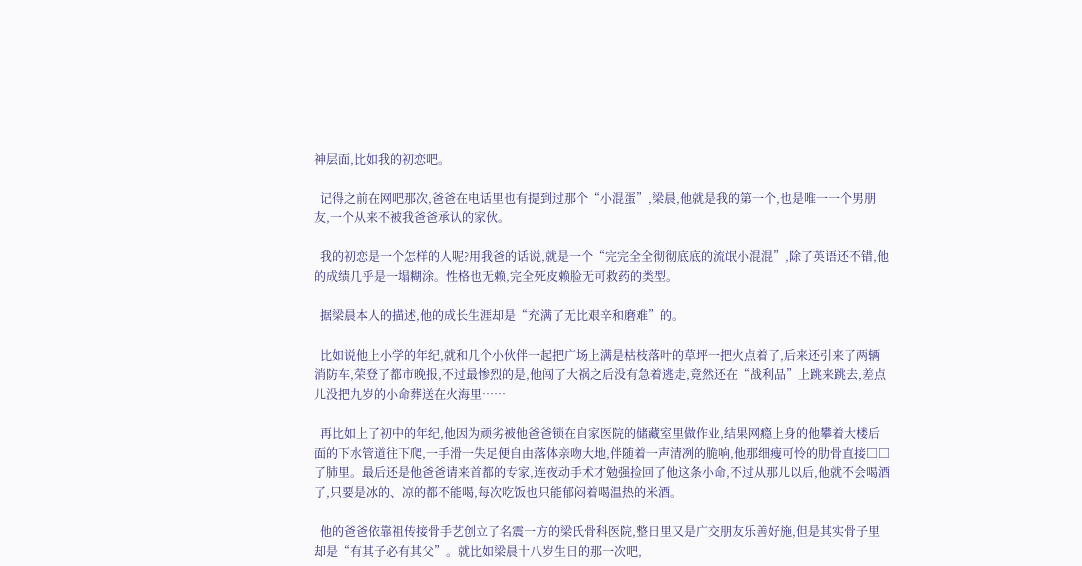神层面,比如我的初恋吧。

  记得之前在网吧那次,爸爸在电话里也有提到过那个“小混蛋”,梁晨,他就是我的第一个,也是唯一一个男朋友,一个从来不被我爸爸承认的家伙。

  我的初恋是一个怎样的人呢?用我爸的话说,就是一个“完完全全彻彻底底的流氓小混混”,除了英语还不错,他的成绩几乎是一塌糊涂。性格也无赖,完全死皮赖脸无可救药的类型。

  据梁晨本人的描述,他的成长生涯却是“充满了无比艰辛和磨难”的。

  比如说他上小学的年纪,就和几个小伙伴一起把广场上满是枯枝落叶的草坪一把火点着了,后来还引来了两辆消防车,荣登了都市晚报,不过最惨烈的是,他闯了大祸之后没有急着逃走,竟然还在“战利品”上跳来跳去,差点儿没把九岁的小命葬送在火海里……

  再比如上了初中的年纪,他因为顽劣被他爸爸锁在自家医院的储藏室里做作业,结果网瘾上身的他攀着大楼后面的下水管道往下爬,一手滑一失足便自由落体亲吻大地,伴随着一声清冽的脆响,他那细瘦可怜的肋骨直接□□了肺里。最后还是他爸爸请来首都的专家,连夜动手术才勉强捡回了他这条小命,不过从那儿以后,他就不会喝酒了,只要是冰的、凉的都不能喝,每次吃饭也只能郁闷着喝温热的米酒。

  他的爸爸依靠祖传接骨手艺创立了名震一方的梁氏骨科医院,整日里又是广交朋友乐善好施,但是其实骨子里却是“有其子必有其父”。就比如梁晨十八岁生日的那一次吧,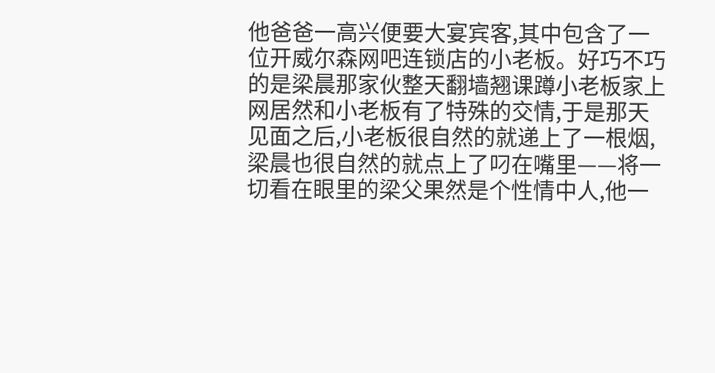他爸爸一高兴便要大宴宾客,其中包含了一位开威尔森网吧连锁店的小老板。好巧不巧的是梁晨那家伙整天翻墙翘课蹲小老板家上网居然和小老板有了特殊的交情,于是那天见面之后,小老板很自然的就递上了一根烟,梁晨也很自然的就点上了叼在嘴里——将一切看在眼里的梁父果然是个性情中人,他一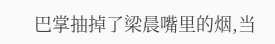巴掌抽掉了梁晨嘴里的烟,当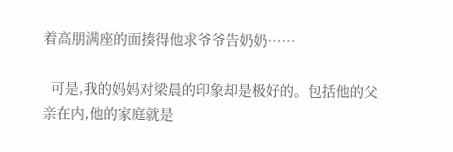着高朋满座的面揍得他求爷爷告奶奶……

  可是,我的妈妈对梁晨的印象却是极好的。包括他的父亲在内,他的家庭就是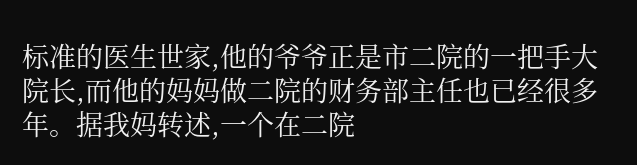标准的医生世家,他的爷爷正是市二院的一把手大院长,而他的妈妈做二院的财务部主任也已经很多年。据我妈转述,一个在二院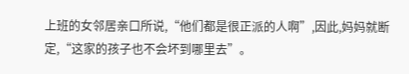上班的女邻居亲口所说,“他们都是很正派的人啊”,因此,妈妈就断定,“这家的孩子也不会坏到哪里去”。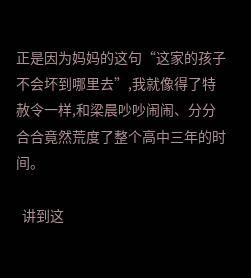正是因为妈妈的这句“这家的孩子不会坏到哪里去”,我就像得了特赦令一样,和梁晨吵吵闹闹、分分合合竟然荒度了整个高中三年的时间。

  讲到这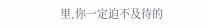里,你一定迫不及待的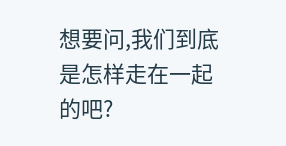想要问,我们到底是怎样走在一起的吧?